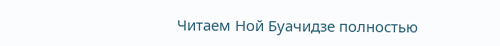Читаем Ной Буачидзе полностью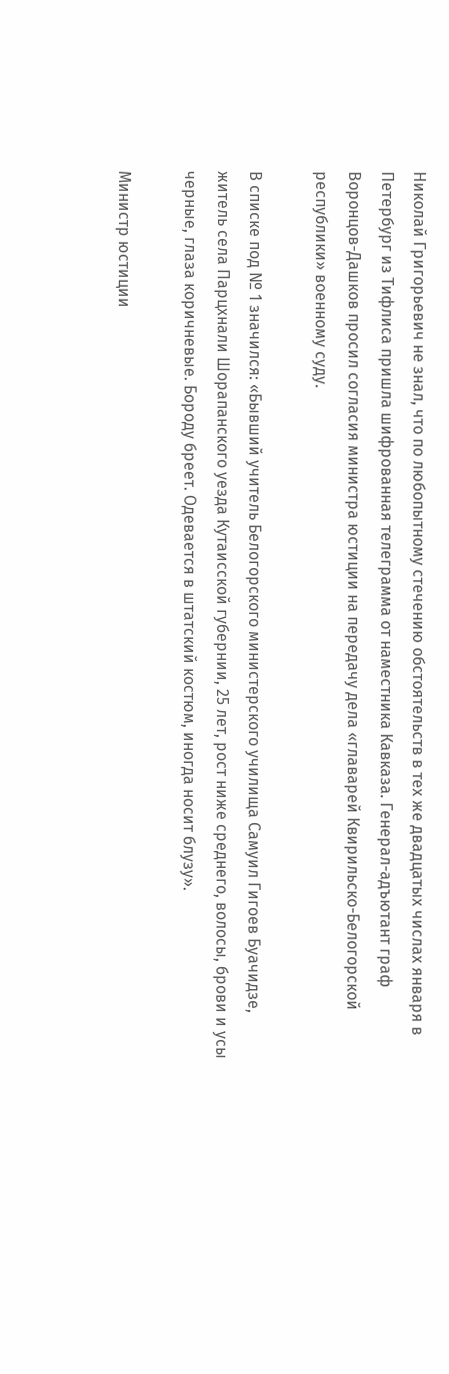Николай Григорьевич не знал, что по любопытному стечению обстоятельств в тех же двадцатых числах января в Петербург из Тифлиса пришла шифрованная телеграмма от наместника Кавказа. Генерал-адъютант граф Воронцов-Дашков просил согласия министра юстиции на передачу дела «главарей Квирильско-Белогорской республики» военному суду.

В списке под № 1 значился: «Бывший учитель Белогорского министерского училища Самуил Гигоев Буачидзе, житель села Парцхнали Шорапанского уезда Кутаисской губернии, 25 лет, рост ниже среднего, волосы, брови и усы черные, глаза коричневые. Бороду бреет. Одевается в штатский костюм, иногда носит блузу».

Министр юстиции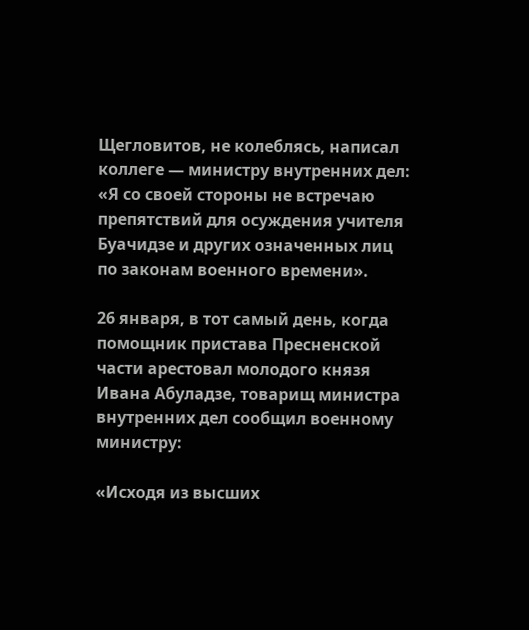Щегловитов, не колеблясь, написал коллеге — министру внутренних дел: «Я со своей стороны не встречаю препятствий для осуждения учителя Буачидзе и других означенных лиц по законам военного времени».

26 января, в тот самый день, когда помощник пристава Пресненской части арестовал молодого князя Ивана Абуладзе, товарищ министра внутренних дел сообщил военному министру:

«Исходя из высших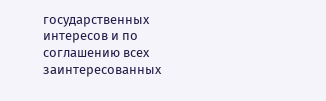государственных интересов и по соглашению всех заинтересованных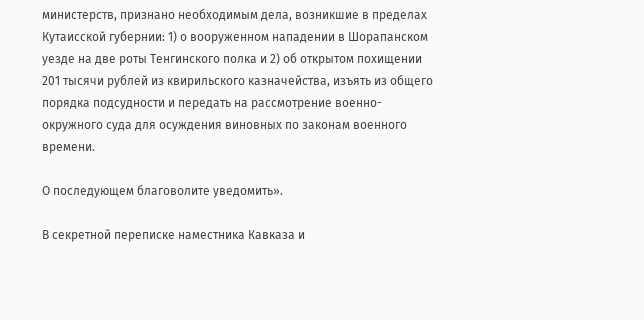министерств, признано необходимым дела, возникшие в пределах Кутаисской губернии: 1) о вооруженном нападении в Шорапанском уезде на две роты Тенгинского полка и 2) об открытом похищении 201 тысячи рублей из квирильского казначейства, изъять из общего порядка подсудности и передать на рассмотрение военно-окружного суда для осуждения виновных по законам военного времени.

О последующем благоволите уведомить».

В секретной переписке наместника Кавказа и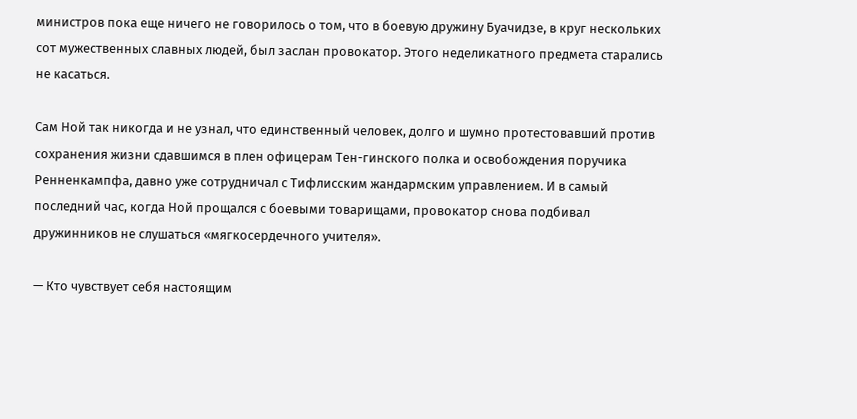министров пока еще ничего не говорилось о том, что в боевую дружину Буачидзе, в круг нескольких сот мужественных славных людей, был заслан провокатор. Этого неделикатного предмета старались не касаться.

Сам Ной так никогда и не узнал, что единственный человек, долго и шумно протестовавший против сохранения жизни сдавшимся в плен офицерам Тен-гинского полка и освобождения поручика Ренненкампфа, давно уже сотрудничал с Тифлисским жандармским управлением. И в самый последний час, когда Ной прощался с боевыми товарищами, провокатор снова подбивал дружинников не слушаться «мягкосердечного учителя».

— Кто чувствует себя настоящим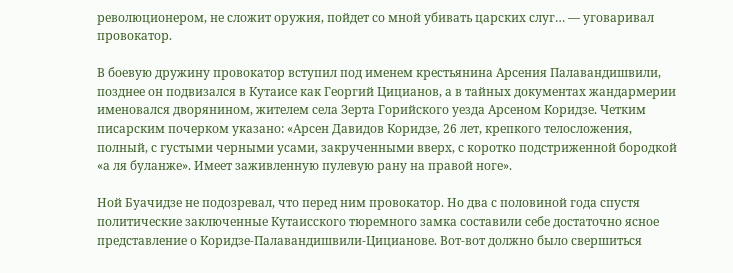революционером, не сложит оружия, пойдет со мной убивать царских слуг… — уговаривал провокатор.

В боевую дружину провокатор вступил под именем крестьянина Арсения Палавандишвили, позднее он подвизался в Кутаисе как Георгий Цицианов, а в тайных документах жандармерии именовался дворянином, жителем села Зерта Горийского уезда Арсеном Коридзе. Четким писарским почерком указано: «Арсен Давидов Коридзе, 26 лет, крепкого телосложения, полный, с густыми черными усами, закрученными вверх, с коротко подстриженной бородкой «а ля буланже». Имеет заживленную пулевую рану на правой ноге».

Ной Буачидзе не подозревал, что перед ним провокатор. Но два с половиной года спустя политические заключенные Кутаисского тюремного замка составили себе достаточно ясное представление о Коридзе-Палавандишвили-Цицианове. Вот-вот должно было свершиться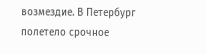возмездие. В Петербург полетело срочное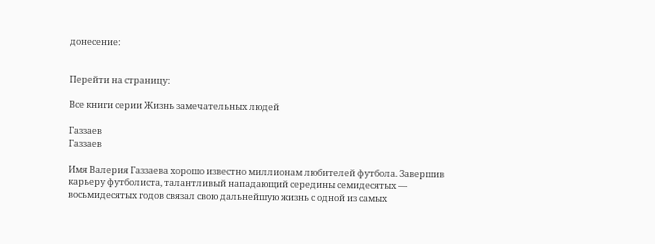донесение:


Перейти на страницу:

Все книги серии Жизнь замечательных людей

Газзаев
Газзаев

Имя Валерия Газзаева хорошо известно миллионам любителей футбола. Завершив карьеру футболиста, талантливый нападающий середины семидесятых — восьмидесятых годов связал свою дальнейшую жизнь с одной из самых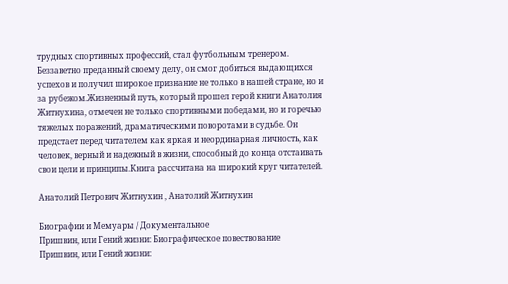трудных спортивных профессий, стал футбольным тренером. Беззаветно преданный своему делу, он смог добиться выдающихся успехов и получил широкое признание не только в нашей стране, но и за рубежом.Жизненный путь, который прошел герой книги Анатолия Житнухина, отмечен не только спортивными победами, но и горечью тяжелых поражений, драматическими поворотами в судьбе. Он предстает перед читателем как яркая и неординарная личность, как человек, верный и надежный в жизни, способный до конца отстаивать свои цели и принципы.Книга рассчитана на широкий круг читателей.

Анатолий Петрович Житнухин , Анатолий Житнухин

Биографии и Мемуары / Документальное
Пришвин, или Гений жизни: Биографическое повествование
Пришвин, или Гений жизни: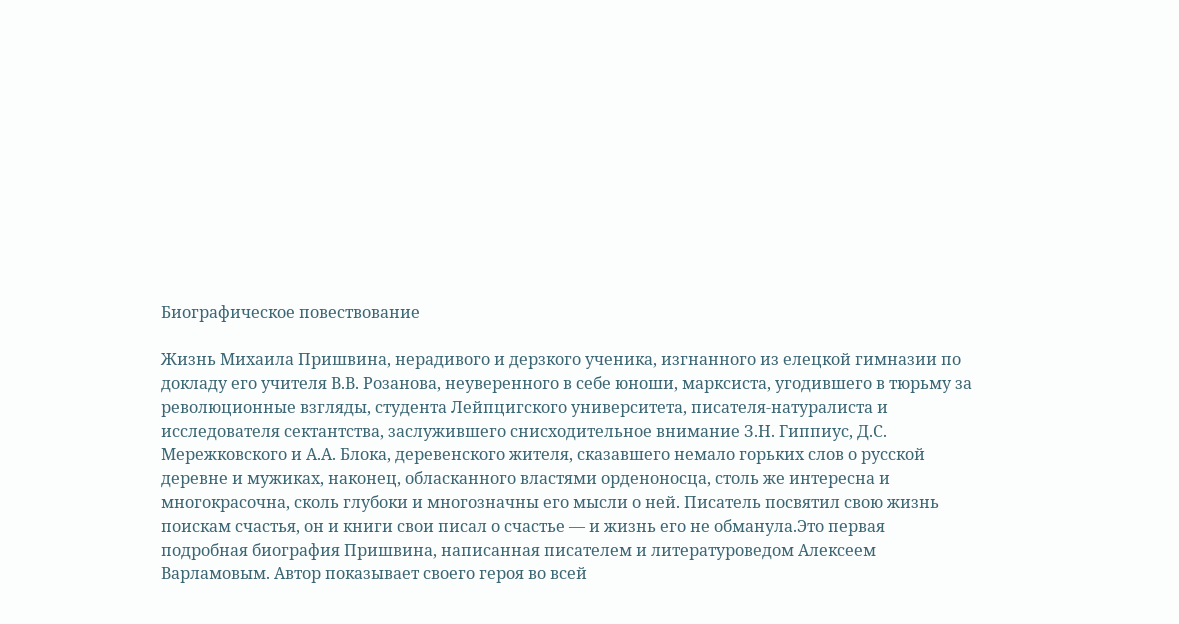Биографическое повествование

Жизнь Михаила Пришвина, нерадивого и дерзкого ученика, изгнанного из елецкой гимназии по докладу его учителя В.В. Розанова, неуверенного в себе юноши, марксиста, угодившего в тюрьму за революционные взгляды, студента Лейпцигского университета, писателя-натуралиста и исследователя сектантства, заслужившего снисходительное внимание З.Н. Гиппиус, Д.С. Мережковского и А.А. Блока, деревенского жителя, сказавшего немало горьких слов о русской деревне и мужиках, наконец, обласканного властями орденоносца, столь же интересна и многокрасочна, сколь глубоки и многозначны его мысли о ней. Писатель посвятил свою жизнь поискам счастья, он и книги свои писал о счастье — и жизнь его не обманула.Это первая подробная биография Пришвина, написанная писателем и литературоведом Алексеем Варламовым. Автор показывает своего героя во всей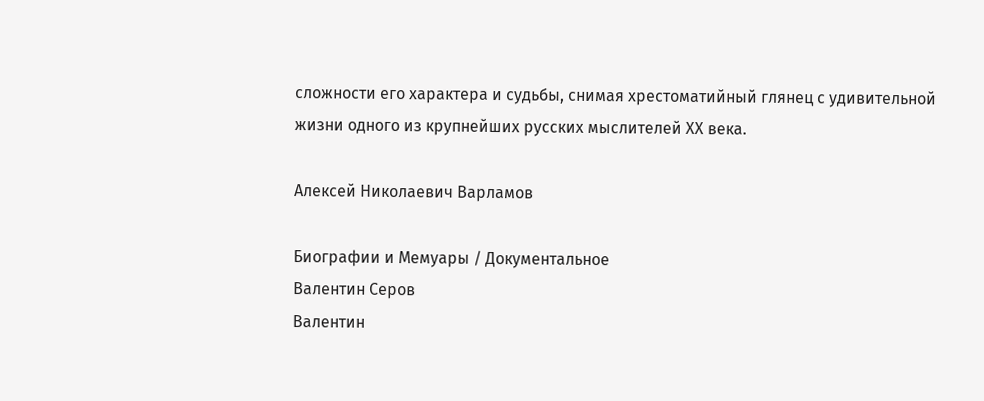сложности его характера и судьбы, снимая хрестоматийный глянец с удивительной жизни одного из крупнейших русских мыслителей XX века.

Алексей Николаевич Варламов

Биографии и Мемуары / Документальное
Валентин Серов
Валентин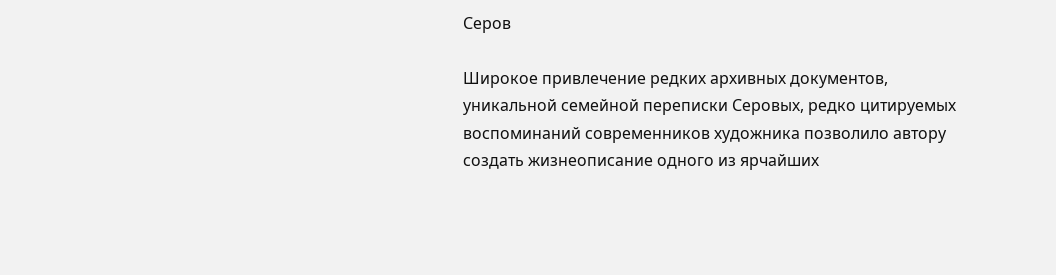Серов

Широкое привлечение редких архивных документов, уникальной семейной переписки Серовых, редко цитируемых воспоминаний современников художника позволило автору создать жизнеописание одного из ярчайших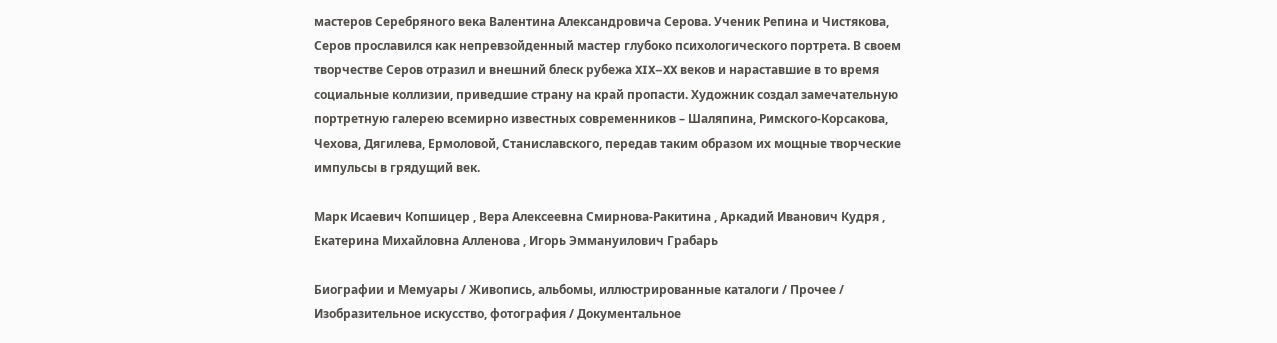мастеров Серебряного века Валентина Александровича Серова. Ученик Репина и Чистякова, Серов прославился как непревзойденный мастер глубоко психологического портрета. В своем творчестве Серов отразил и внешний блеск рубежа XIX–XX веков и нараставшие в то время социальные коллизии, приведшие страну на край пропасти. Художник создал замечательную портретную галерею всемирно известных современников – Шаляпина, Римского-Корсакова, Чехова, Дягилева, Ермоловой, Станиславского, передав таким образом их мощные творческие импульсы в грядущий век.

Марк Исаевич Копшицер , Вера Алексеевна Смирнова-Ракитина , Аркадий Иванович Кудря , Екатерина Михайловна Алленова , Игорь Эммануилович Грабарь

Биографии и Мемуары / Живопись, альбомы, иллюстрированные каталоги / Прочее / Изобразительное искусство, фотография / Документальное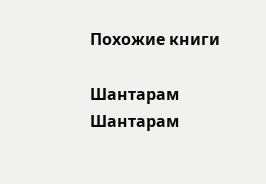Похожие книги

Шантарам
Шантарам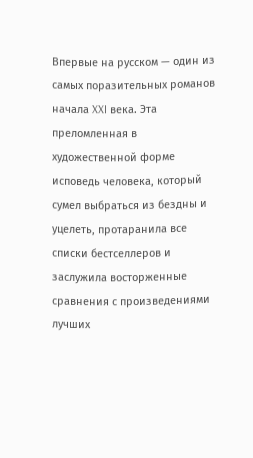Впервые на русском — один из самых поразительных романов начала XXI века. Эта преломленная в художественной форме исповедь человека, который сумел выбраться из бездны и уцелеть, протаранила все списки бестселлеров и заслужила восторженные сравнения с произведениями лучших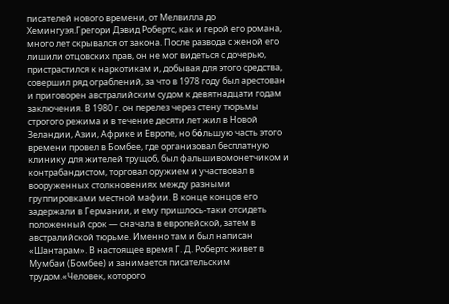писателей нового времени, от Мелвилла до Хемингуэя.Грегори Дэвид Робертс, как и герой его романа, много лет скрывался от закона. После развода с женой его лишили отцовских прав, он не мог видеться с дочерью, пристрастился к наркотикам и, добывая для этого средства, совершил ряд ограблений, за что в 1978 году был арестован и приговорен австралийским судом к девятнадцати годам заключения. В 1980 г. он перелез через стену тюрьмы строгого режима и в течение десяти лет жил в Новой Зеландии, Азии, Африке и Европе, но бόльшую часть этого времени провел в Бомбее, где организовал бесплатную клинику для жителей трущоб, был фальшивомонетчиком и контрабандистом, торговал оружием и участвовал в вооруженных столкновениях между разными группировками местной мафии. В конце концов его задержали в Германии, и ему пришлось-таки отсидеть положенный срок — сначала в европейской, затем в австралийской тюрьме. Именно там и был написан «Шантарам». В настоящее время Г. Д. Робертс живет в Мумбаи (Бомбее) и занимается писательским трудом.«Человек, которого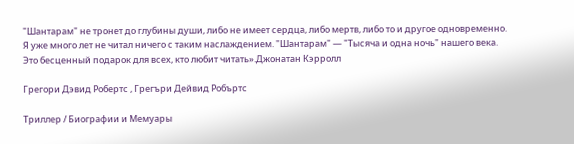"Шантарам" не тронет до глубины души, либо не имеет сердца, либо мертв, либо то и другое одновременно. Я уже много лет не читал ничего с таким наслаждением. "Шантарам" — "Тысяча и одна ночь" нашего века. Это бесценный подарок для всех, кто любит читать».Джонатан Кэрролл

Грегори Дэвид Робертс , Грегъри Дейвид Робъртс

Триллер / Биографии и Мемуары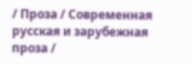/ Проза / Современная русская и зарубежная проза /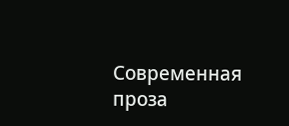Современная проза